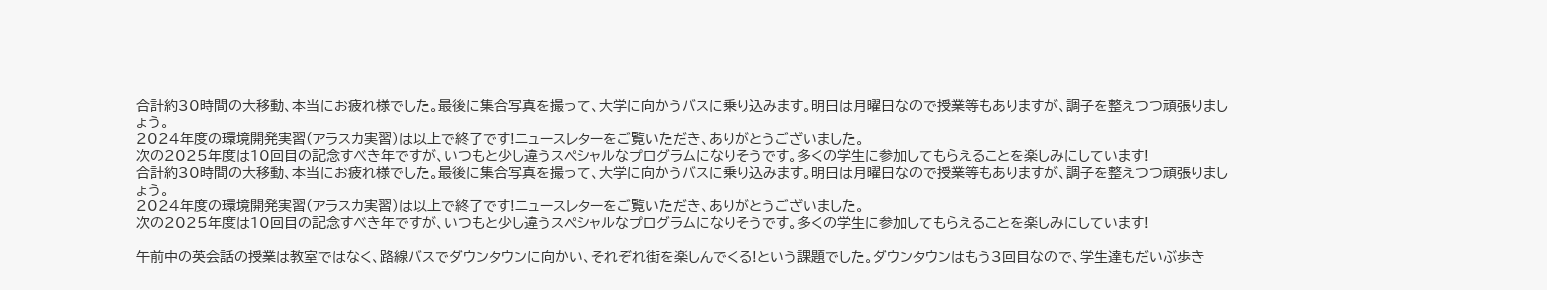合計約30時間の大移動、本当にお疲れ様でした。最後に集合写真を撮って、大学に向かうバスに乗り込みます。明日は月曜日なので授業等もありますが、調子を整えつつ頑張りましょう。
2024年度の環境開発実習(アラスカ実習)は以上で終了です!ニュースレターをご覧いただき、ありがとうございました。
次の2025年度は10回目の記念すべき年ですが、いつもと少し違うスペシャルなプログラムになりそうです。多くの学生に参加してもらえることを楽しみにしています!
合計約30時間の大移動、本当にお疲れ様でした。最後に集合写真を撮って、大学に向かうバスに乗り込みます。明日は月曜日なので授業等もありますが、調子を整えつつ頑張りましょう。
2024年度の環境開発実習(アラスカ実習)は以上で終了です!ニュースレターをご覧いただき、ありがとうございました。
次の2025年度は10回目の記念すべき年ですが、いつもと少し違うスペシャルなプログラムになりそうです。多くの学生に参加してもらえることを楽しみにしています!

午前中の英会話の授業は教室ではなく、路線バスでダウンタウンに向かい、それぞれ街を楽しんでくる!という課題でした。ダウンタウンはもう3回目なので、学生達もだいぶ歩き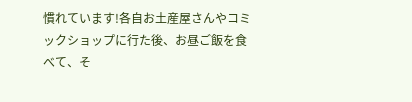慣れています!各自お土産屋さんやコミックショップに行た後、お昼ご飯を食べて、そ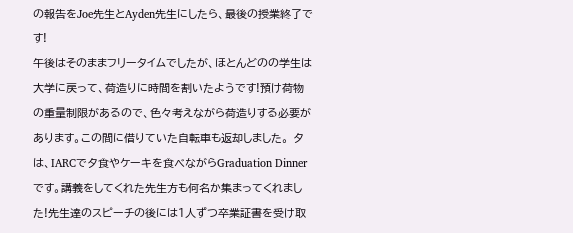の報告をJoe先生とAyden先生にしたら、最後の授業終了です!
午後はそのままフリータイムでしたが、ほとんどのの学生は大学に戻って、荷造りに時間を割いたようです!預け荷物の重量制限があるので、色々考えながら荷造りする必要があります。この間に借りていた自転車も返却しました。 夕は、IARCで夕食やケーキを食べながらGraduation Dinnerです。講義をしてくれた先生方も何名か集まってくれました!先生達のスピーチの後には1人ずつ卒業証書を受け取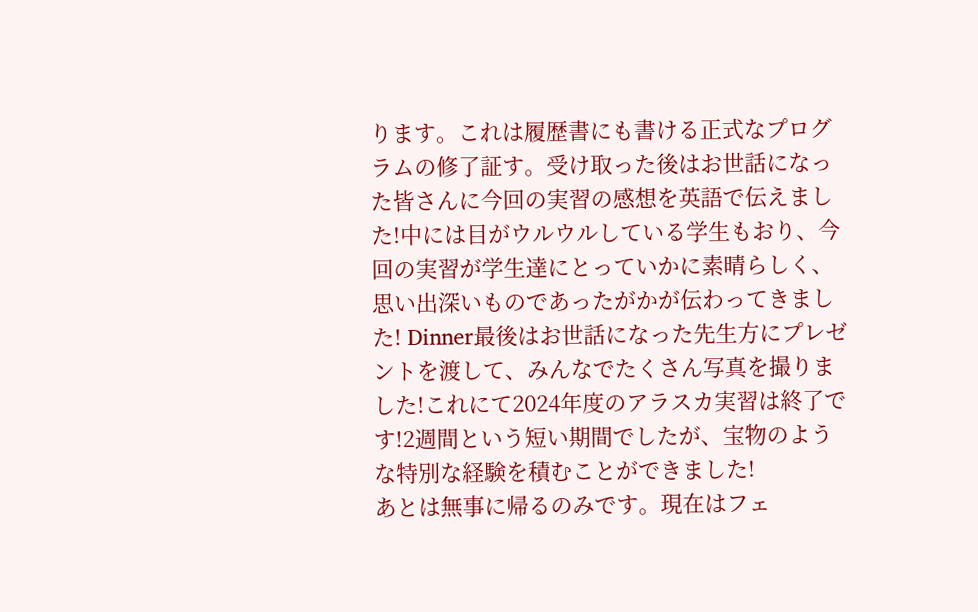ります。これは履歴書にも書ける正式なプログラムの修了証す。受け取った後はお世話になった皆さんに今回の実習の感想を英語で伝えました!中には目がウルウルしている学生もおり、今回の実習が学生達にとっていかに素晴らしく、思い出深いものであったがかが伝わってきました! Dinner最後はお世話になった先生方にプレゼントを渡して、みんなでたくさん写真を撮りました!これにて2024年度のアラスカ実習は終了です!2週間という短い期間でしたが、宝物のような特別な経験を積むことができました!
あとは無事に帰るのみです。現在はフェ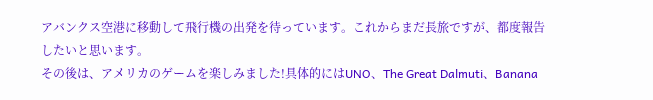アバンクス空港に移動して飛行機の出発を待っています。これからまだ長旅ですが、都度報告したいと思います。
その後は、アメリカのゲームを楽しみました!具体的にはUNO、The Great Dalmuti、Banana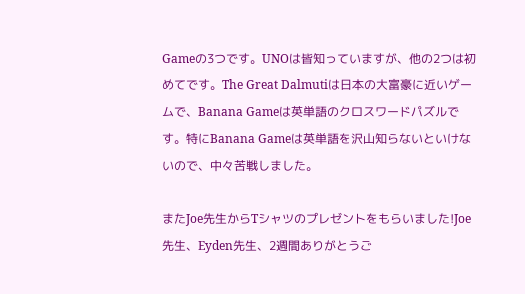Gameの3つです。UNOは皆知っていますが、他の2つは初めてです。The Great Dalmutiは日本の大富豪に近いゲームで、Banana Gameは英単語のクロスワードパズルです。特にBanana Gameは英単語を沢山知らないといけないので、中々苦戦しました。

またJoe先生からTシャツのプレゼントをもらいました!Joe先生、Eyden先生、2週間ありがとうご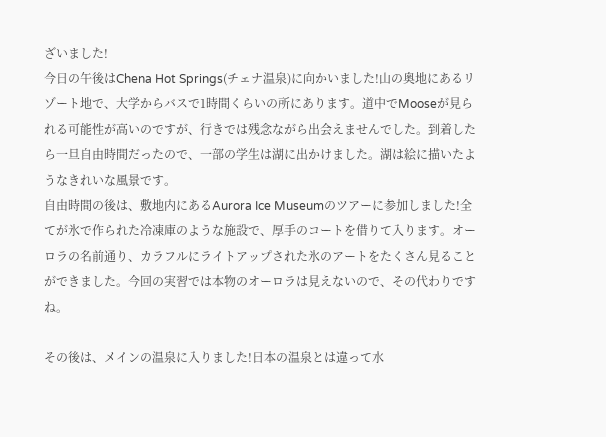ざいました!
今日の午後はChena Hot Springs(チェナ温泉)に向かいました!山の奥地にあるリゾート地で、大学からバスで1時間くらいの所にあります。道中でMooseが見られる可能性が高いのですが、行きでは残念ながら出会えませんでした。到着したら一旦自由時間だったので、一部の学生は湖に出かけました。湖は絵に描いたようなきれいな風景です。
自由時間の後は、敷地内にあるAurora Ice Museumのツアーに参加しました!全てが氷で作られた冷凍庫のような施設で、厚手のコートを借りて入ります。オーロラの名前通り、カラフルにライトアップされた氷のアートをたくさん見ることができました。今回の実習では本物のオーロラは見えないので、その代わりですね。

その後は、メインの温泉に入りました!日本の温泉とは違って水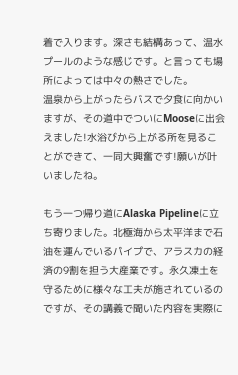着で入ります。深さも結構あって、温水プールのような感じです。と言っても場所によっては中々の熱さでした。
温泉から上がったらバスで夕食に向かいますが、その道中でついにMooseに出会えました!水浴びから上がる所を見ることができて、一同大興奮です!願いが叶いましたね。

もう一つ帰り道にAlaska Pipelineに立ち寄りました。北極海から太平洋まで石油を運んでいるパイプで、アラスカの経済の9割を担う大産業です。永久凍土を守るために様々な工夫が施されているのですが、その講義で聞いた内容を実際に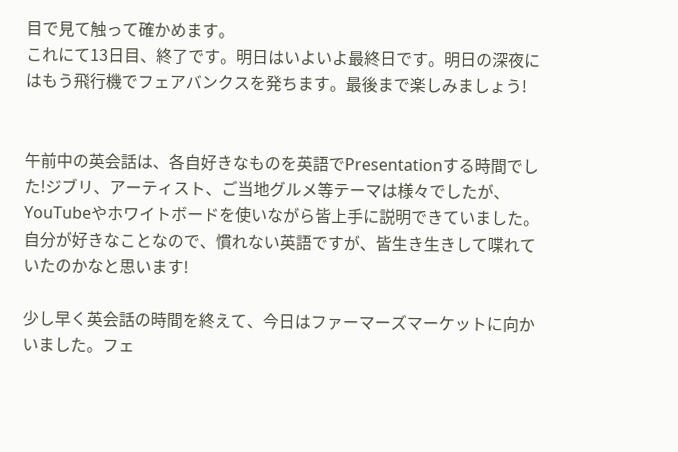目で見て触って確かめます。
これにて13日目、終了です。明日はいよいよ最終日です。明日の深夜にはもう飛行機でフェアバンクスを発ちます。最後まで楽しみましょう!


午前中の英会話は、各自好きなものを英語でPresentationする時間でした!ジブリ、アーティスト、ご当地グルメ等テーマは様々でしたが、YouTubeやホワイトボードを使いながら皆上手に説明できていました。自分が好きなことなので、慣れない英語ですが、皆生き生きして喋れていたのかなと思います!

少し早く英会話の時間を終えて、今日はファーマーズマーケットに向かいました。フェ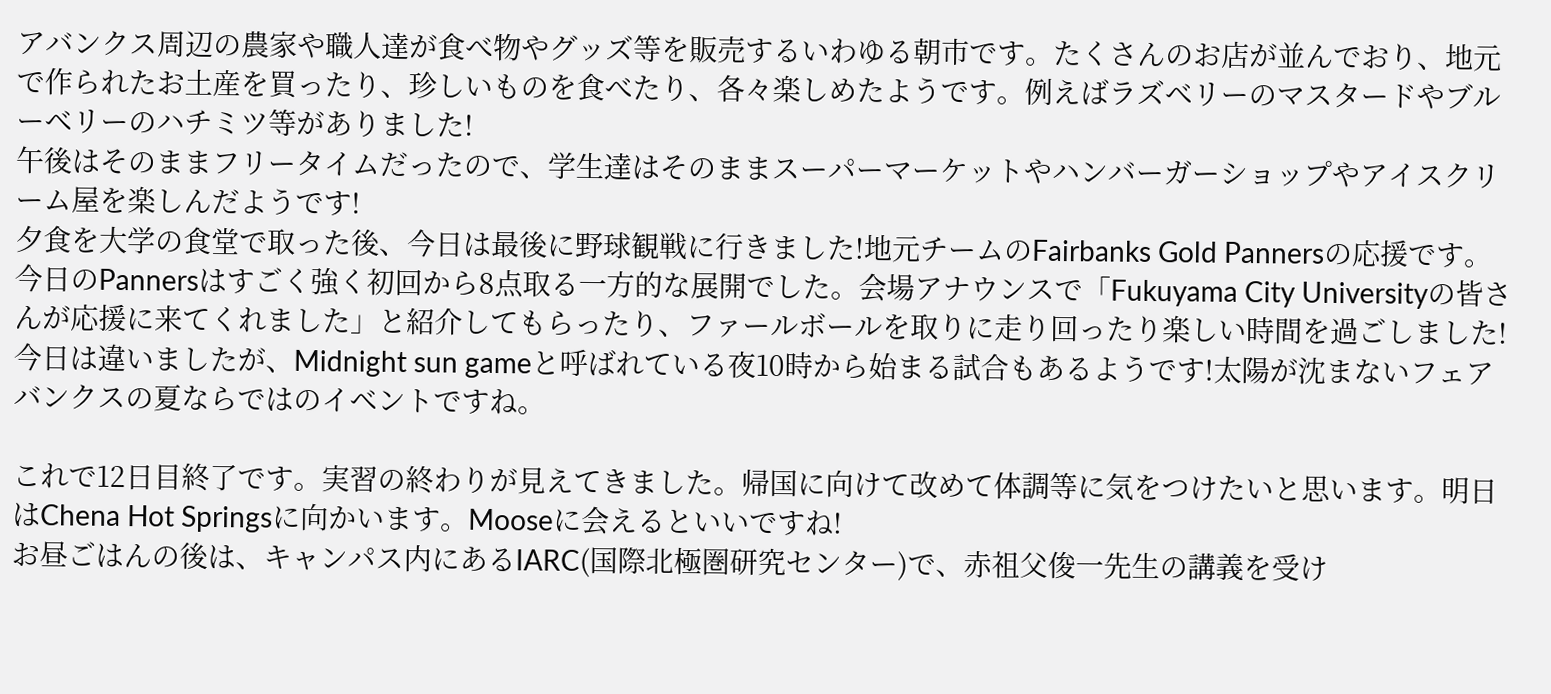アバンクス周辺の農家や職人達が食べ物やグッズ等を販売するいわゆる朝市です。たくさんのお店が並んでおり、地元で作られたお土産を買ったり、珍しいものを食べたり、各々楽しめたようです。例えばラズベリーのマスタードやブルーベリーのハチミツ等がありました!
午後はそのままフリータイムだったので、学生達はそのままスーパーマーケットやハンバーガーショップやアイスクリーム屋を楽しんだようです!
夕食を大学の食堂で取った後、今日は最後に野球観戦に行きました!地元チームのFairbanks Gold Pannersの応援です。今日のPannersはすごく強く初回から8点取る一方的な展開でした。会場アナウンスで「Fukuyama City Universityの皆さんが応援に来てくれました」と紹介してもらったり、ファールボールを取りに走り回ったり楽しい時間を過ごしました!今日は違いましたが、Midnight sun gameと呼ばれている夜10時から始まる試合もあるようです!太陽が沈まないフェアバンクスの夏ならではのイベントですね。

これで12日目終了です。実習の終わりが見えてきました。帰国に向けて改めて体調等に気をつけたいと思います。明日はChena Hot Springsに向かいます。Mooseに会えるといいですね!
お昼ごはんの後は、キャンパス内にあるIARC(国際北極圏研究センター)で、赤祖父俊一先生の講義を受け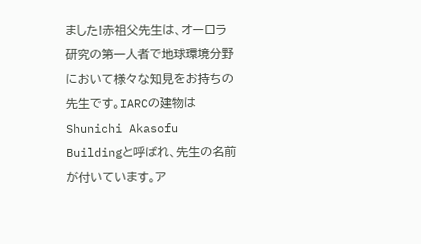ました!赤祖父先生は、オーロラ研究の第一人者で地球環境分野において様々な知見をお持ちの先生です。IARCの建物はShunichi Akasofu Buildingと呼ばれ、先生の名前が付いています。ア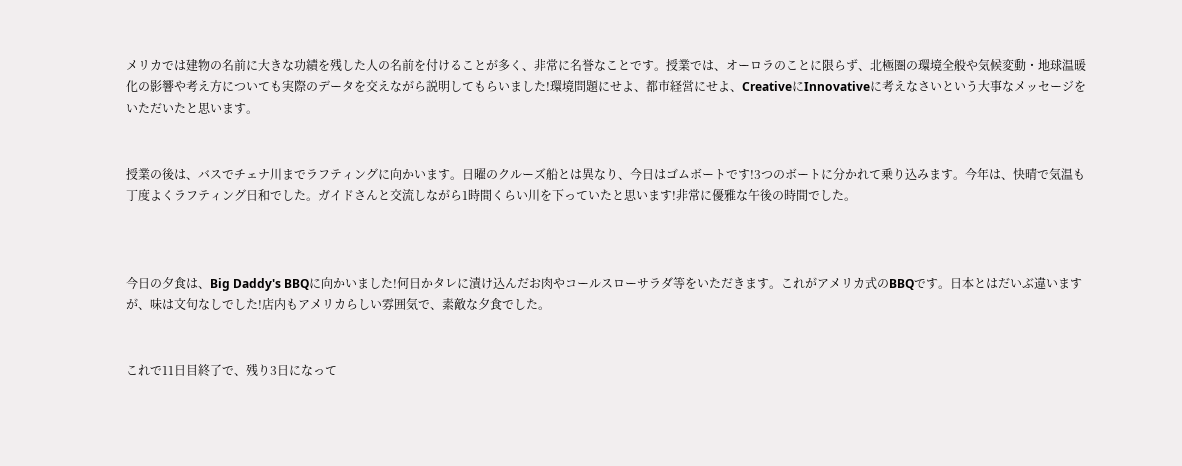メリカでは建物の名前に大きな功績を残した人の名前を付けることが多く、非常に名誉なことです。授業では、オーロラのことに限らず、北極圏の環境全般や気候変動・地球温暖化の影響や考え方についても実際のデータを交えながら説明してもらいました!環境問題にせよ、都市経営にせよ、CreativeにInnovativeに考えなさいという大事なメッセージをいただいたと思います。


授業の後は、バスでチェナ川までラフティングに向かいます。日曜のクルーズ船とは異なり、今日はゴムボートです!3つのボートに分かれて乗り込みます。今年は、快晴で気温も丁度よくラフティング日和でした。ガイドさんと交流しながら1時間くらい川を下っていたと思います!非常に優雅な午後の時間でした。



今日の夕食は、Big Daddy's BBQに向かいました!何日かタレに漬け込んだお肉やコールスローサラダ等をいただきます。これがアメリカ式のBBQです。日本とはだいぶ違いますが、味は文句なしでした!店内もアメリカらしい雰囲気で、素敵な夕食でした。


これで11日目終了で、残り3日になって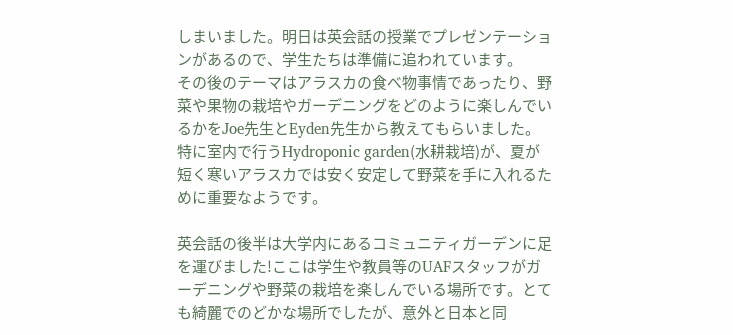しまいました。明日は英会話の授業でプレゼンテーションがあるので、学生たちは準備に追われています。
その後のテーマはアラスカの食べ物事情であったり、野菜や果物の栽培やガーデニングをどのように楽しんでいるかをJoe先生とEyden先生から教えてもらいました。特に室内で行うHydroponic garden(水耕栽培)が、夏が短く寒いアラスカでは安く安定して野菜を手に入れるために重要なようです。

英会話の後半は大学内にあるコミュニティガーデンに足を運びました!ここは学生や教員等のUAFスタッフがガーデニングや野菜の栽培を楽しんでいる場所です。とても綺麗でのどかな場所でしたが、意外と日本と同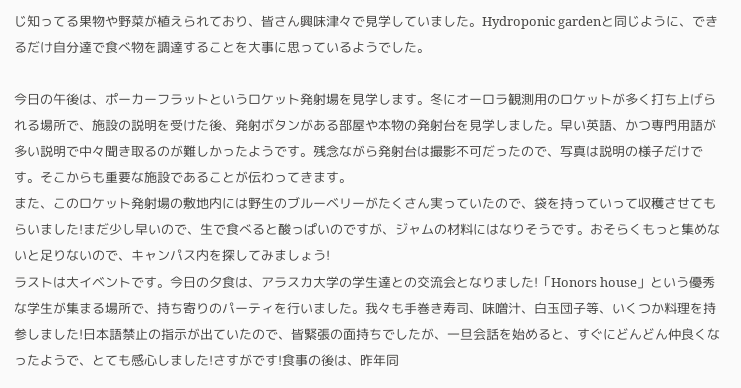じ知ってる果物や野菜が植えられており、皆さん興味津々で見学していました。Hydroponic gardenと同じように、できるだけ自分達で食べ物を調達することを大事に思っているようでした。

今日の午後は、ポーカーフラットというロケット発射場を見学します。冬にオーロラ観測用のロケットが多く打ち上げられる場所で、施設の説明を受けた後、発射ボタンがある部屋や本物の発射台を見学しました。早い英語、かつ専門用語が多い説明で中々聞き取るのが難しかったようです。残念ながら発射台は撮影不可だったので、写真は説明の様子だけです。そこからも重要な施設であることが伝わってきます。
また、このロケット発射場の敷地内には野生のブルーベリーがたくさん実っていたので、袋を持っていって収穫させてもらいました!まだ少し早いので、生で食べると酸っぱいのですが、ジャムの材料にはなりそうです。おそらくもっと集めないと足りないので、キャンパス内を探してみましょう!
ラストは大イベントです。今日の夕食は、アラスカ大学の学生達との交流会となりました!「Honors house」という優秀な学生が集まる場所で、持ち寄りのパーティを行いました。我々も手巻き寿司、味噌汁、白玉団子等、いくつか料理を持参しました!日本語禁止の指示が出ていたので、皆緊張の面持ちでしたが、一旦会話を始めると、すぐにどんどん仲良くなったようで、とても感心しました!さすがです!食事の後は、昨年同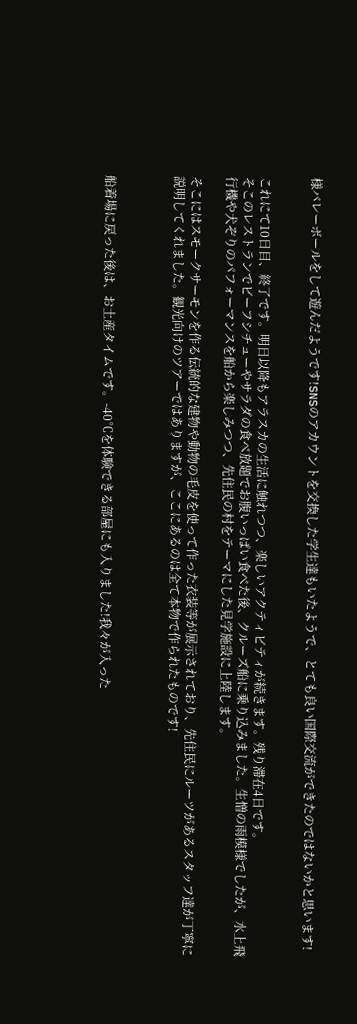様バレーボールをして遊んだようです!SNSのアカウントを交換した学生達もいたようで、とても良い国際交流ができたのではないかと思います!


これにて10日目、終了です。明日以降もアラスカの生活に触れつつ、楽しいアクティビティが続きます。残り滞在4日です。
そこのレストランでビーフシチューやサラダの食べ放題でお腹いっぱい食べた後、クルーズ船に乗り込みました。生憎の雨模様でしたが、水上飛行機や犬ぞりのパフォーマンスを船から楽しみつつ、先住民の村をテーマにした見学施設に上陸します。

そこにはスモークサーモンを作る伝統的な建物や動物の毛皮を使って作った衣装等が展示されており、先住民にルーツがあるスタッフ達が丁寧に説明してくれました。観光向けのツアーではありますが、ここにあるのは全て本物で作られたものです!



船着場に戻った後は、お土産タイムです。-40℃を体験できる部屋にも入りました!我々が入った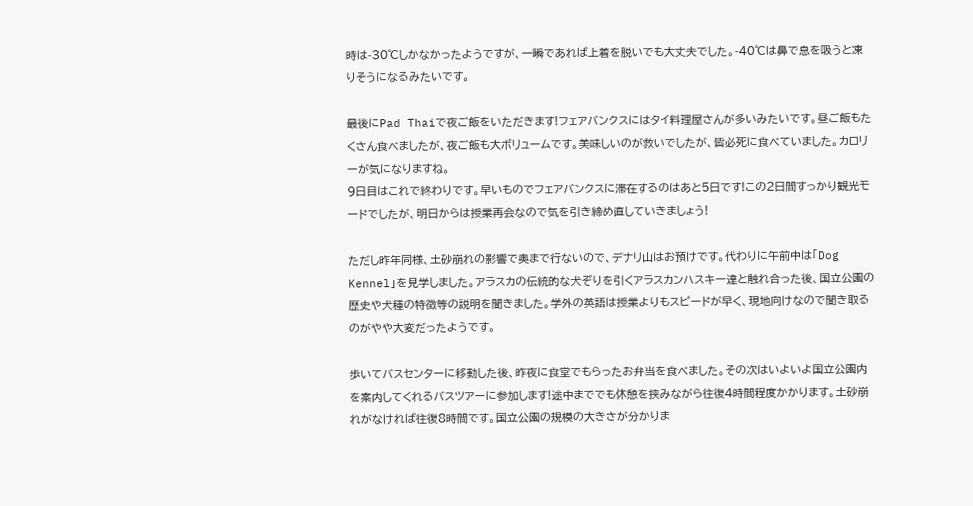時は-30℃しかなかったようですが、一瞬であれば上着を脱いでも大丈夫でした。-40℃は鼻で息を吸うと凍りそうになるみたいです。

最後にPad Thaiで夜ご飯をいただきます!フェアバンクスにはタイ料理屋さんが多いみたいです。昼ご飯もたくさん食べましたが、夜ご飯も大ボリュームです。美味しいのが救いでしたが、皆必死に食べていました。カロリーが気になりますね。
9日目はこれで終わりです。早いものでフェアバンクスに滞在するのはあと5日です!この2日間すっかり観光モードでしたが、明日からは授業再会なので気を引き締め直していきましょう!

ただし昨年同様、土砂崩れの影響で奥まで行ないので、デナリ山はお預けです。代わりに午前中は「Dog Kennel」を見学しました。アラスカの伝統的な犬ぞりを引くアラスカンハスキー達と触れ合った後、国立公園の歴史や犬種の特徴等の説明を聞きました。学外の英語は授業よりもスピードが早く、現地向けなので聞き取るのがやや大変だったようです。

歩いてバスセンターに移動した後、昨夜に食堂でもらったお弁当を食べました。その次はいよいよ国立公園内を案内してくれるバスツアーに参加します!途中まででも休憩を挟みながら往復4時間程度かかります。土砂崩れがなければ往復8時間です。国立公園の規模の大きさが分かりま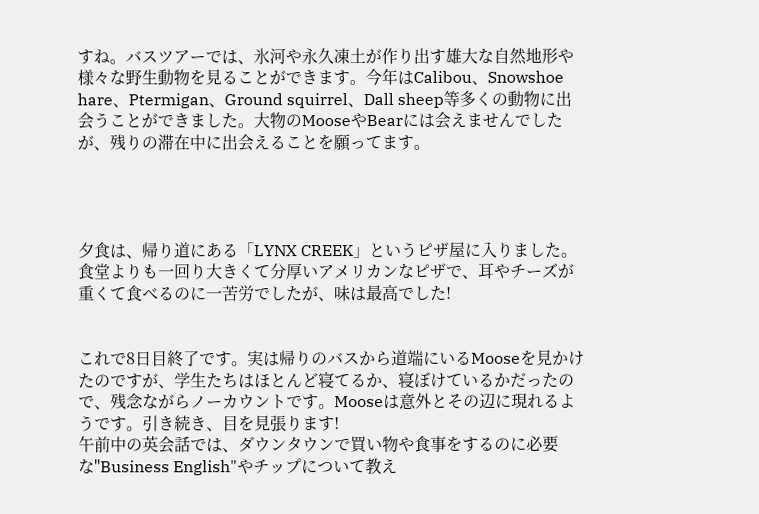すね。バスツアーでは、氷河や永久凍土が作り出す雄大な自然地形や様々な野生動物を見ることができます。今年はCalibou、Snowshoe hare、Ptermigan、Ground squirrel、Dall sheep等多くの動物に出会うことができました。大物のMooseやBearには会えませんでしたが、残りの滞在中に出会えることを願ってます。




夕食は、帰り道にある「LYNX CREEK」というピザ屋に入りました。食堂よりも一回り大きくて分厚いアメリカンなピザで、耳やチーズが重くて食べるのに一苦労でしたが、味は最高でした!


これで8日目終了です。実は帰りのバスから道端にいるMooseを見かけたのですが、学生たちはほとんど寝てるか、寝ぼけているかだったので、残念ながらノーカウントです。Mooseは意外とその辺に現れるようです。引き続き、目を見張ります!
午前中の英会話では、ダウンタウンで買い物や食事をするのに必要な"Business English"やチップについて教え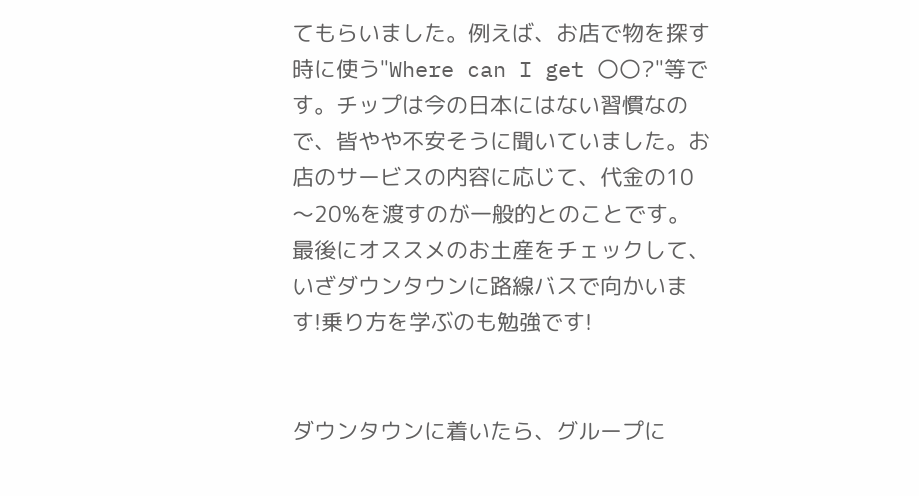てもらいました。例えば、お店で物を探す時に使う"Where can I get 〇〇?"等です。チップは今の日本にはない習慣なので、皆やや不安そうに聞いていました。お店のサービスの内容に応じて、代金の10〜20%を渡すのが一般的とのことです。最後にオススメのお土産をチェックして、いざダウンタウンに路線バスで向かいます!乗り方を学ぶのも勉強です!


ダウンタウンに着いたら、グループに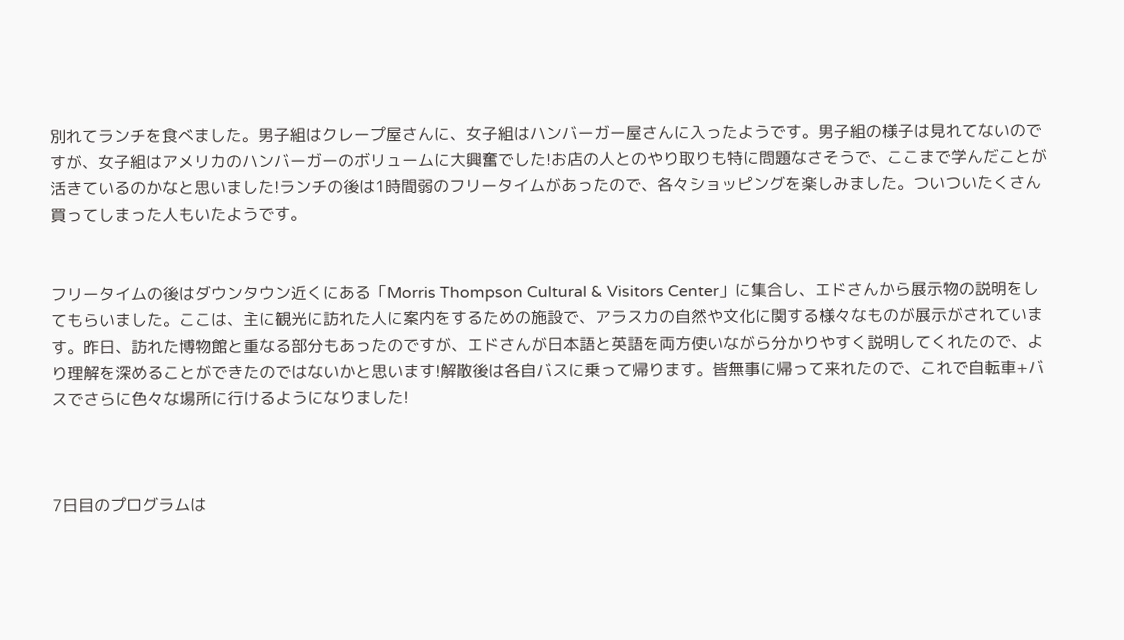別れてランチを食べました。男子組はクレープ屋さんに、女子組はハンバーガー屋さんに入ったようです。男子組の様子は見れてないのですが、女子組はアメリカのハンバーガーのボリュームに大興奮でした!お店の人とのやり取りも特に問題なさそうで、ここまで学んだことが活きているのかなと思いました!ランチの後は1時間弱のフリータイムがあったので、各々ショッピングを楽しみました。ついついたくさん買ってしまった人もいたようです。


フリータイムの後はダウンタウン近くにある「Morris Thompson Cultural & Visitors Center」に集合し、エドさんから展示物の説明をしてもらいました。ここは、主に観光に訪れた人に案内をするための施設で、アラスカの自然や文化に関する様々なものが展示がされています。昨日、訪れた博物館と重なる部分もあったのですが、エドさんが日本語と英語を両方使いながら分かりやすく説明してくれたので、より理解を深めることができたのではないかと思います!解散後は各自バスに乗って帰ります。皆無事に帰って来れたので、これで自転車+バスでさらに色々な場所に行けるようになりました!



7日目のプログラムは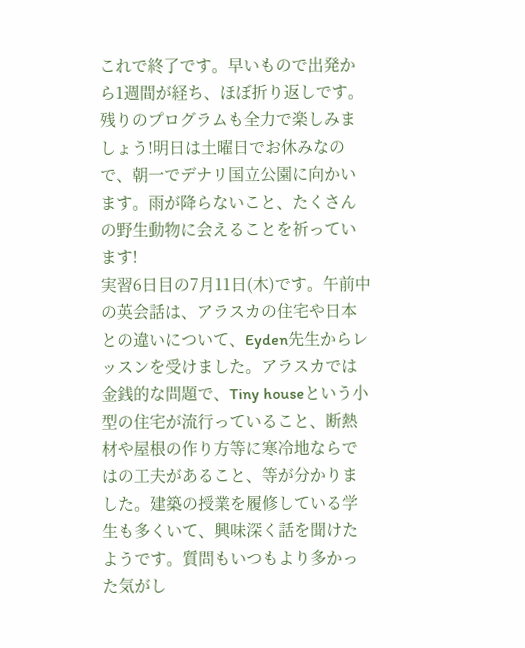これで終了です。早いもので出発から1週間が経ち、ほぼ折り返しです。残りのプログラムも全力で楽しみましょう!明日は土曜日でお休みなので、朝一でデナリ国立公園に向かいます。雨が降らないこと、たくさんの野生動物に会えることを祈っています!
実習6日目の7月11日(木)です。午前中の英会話は、アラスカの住宅や日本との違いについて、Eyden先生からレッスンを受けました。アラスカでは金銭的な問題で、Tiny houseという小型の住宅が流行っていること、断熱材や屋根の作り方等に寒冷地ならではの工夫があること、等が分かりました。建築の授業を履修している学生も多くいて、興味深く話を聞けたようです。質問もいつもより多かった気がし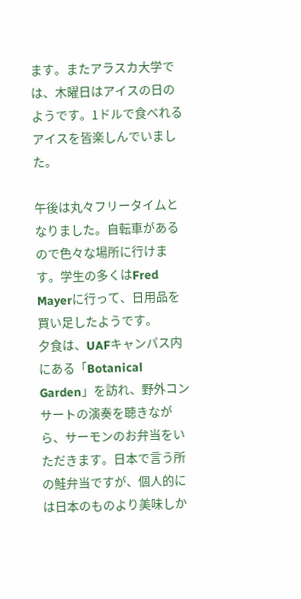ます。またアラスカ大学では、木曜日はアイスの日のようです。1ドルで食べれるアイスを皆楽しんでいました。

午後は丸々フリータイムとなりました。自転車があるので色々な場所に行けます。学生の多くはFred Mayerに行って、日用品を買い足したようです。
夕食は、UAFキャンパス内にある「Botanical Garden」を訪れ、野外コンサートの演奏を聴きながら、サーモンのお弁当をいただきます。日本で言う所の鮭弁当ですが、個人的には日本のものより美味しか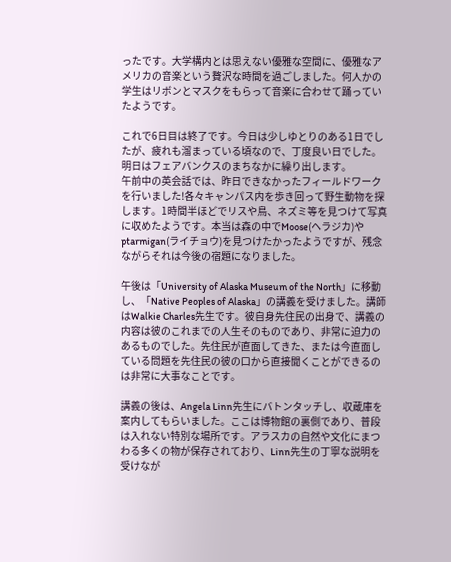ったです。大学構内とは思えない優雅な空間に、優雅なアメリカの音楽という贅沢な時間を過ごしました。何人かの学生はリボンとマスクをもらって音楽に合わせて踊っていたようです。

これで6日目は終了です。今日は少しゆとりのある1日でしたが、疲れも溜まっている頃なので、丁度良い日でした。明日はフェアバンクスのまちなかに繰り出します。
午前中の英会話では、昨日できなかったフィールドワークを行いました!各々キャンパス内を歩き回って野生動物を探します。1時間半ほどでリスや鳥、ネズミ等を見つけて写真に収めたようです。本当は森の中でMoose(ヘラジカ)やptarmigan(ライチョウ)を見つけたかったようですが、残念ながらそれは今後の宿題になりました。

午後は「University of Alaska Museum of the North」に移動し、「Native Peoples of Alaska」の講義を受けました。講師はWalkie Charles先生です。彼自身先住民の出身で、講義の内容は彼のこれまでの人生そのものであり、非常に迫力のあるものでした。先住民が直面してきた、または今直面している問題を先住民の彼の口から直接聞くことができるのは非常に大事なことです。

講義の後は、Angela Linn先生にバトンタッチし、収蔵庫を案内してもらいました。ここは博物館の裏側であり、普段は入れない特別な場所です。アラスカの自然や文化にまつわる多くの物が保存されており、Linn先生の丁寧な説明を受けなが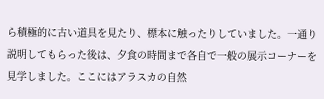ら積極的に古い道具を見たり、標本に触ったりしていました。一通り説明してもらった後は、夕食の時間まで各自で一般の展示コーナーを見学しました。ここにはアラスカの自然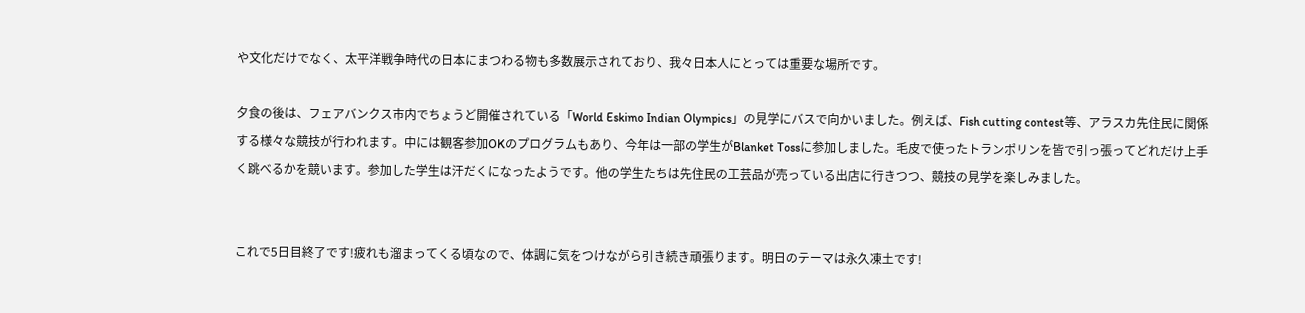や文化だけでなく、太平洋戦争時代の日本にまつわる物も多数展示されており、我々日本人にとっては重要な場所です。

夕食の後は、フェアバンクス市内でちょうど開催されている「World Eskimo Indian Olympics」の見学にバスで向かいました。例えば、Fish cutting contest等、アラスカ先住民に関係する様々な競技が行われます。中には観客参加OKのプログラムもあり、今年は一部の学生がBlanket Tossに参加しました。毛皮で使ったトランポリンを皆で引っ張ってどれだけ上手く跳べるかを競います。参加した学生は汗だくになったようです。他の学生たちは先住民の工芸品が売っている出店に行きつつ、競技の見学を楽しみました。


これで5日目終了です!疲れも溜まってくる頃なので、体調に気をつけながら引き続き頑張ります。明日のテーマは永久凍土です!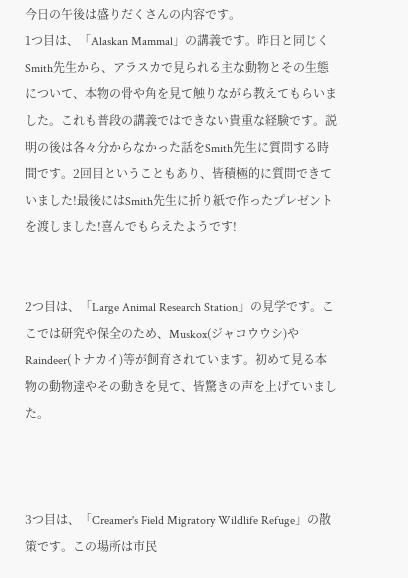今日の午後は盛りだくさんの内容です。
1つ目は、「Alaskan Mammal」の講義です。昨日と同じくSmith先生から、アラスカで見られる主な動物とその生態について、本物の骨や角を見て触りながら教えてもらいました。これも普段の講義ではできない貴重な経験です。説明の後は各々分からなかった話をSmith先生に質問する時間です。2回目ということもあり、皆積極的に質問できていました!最後にはSmith先生に折り紙で作ったプレゼントを渡しました!喜んでもらえたようです!


2つ目は、「Large Animal Research Station」の見学です。ここでは研究や保全のため、Muskox(ジャコウウシ)やRaindeer(トナカイ)等が飼育されています。初めて見る本物の動物達やその動きを見て、皆驚きの声を上げていました。



3つ目は、「Creamer's Field Migratory Wildlife Refuge」の散策です。この場所は市民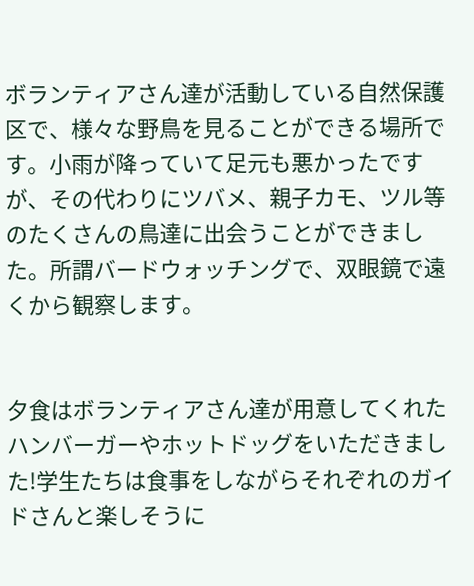ボランティアさん達が活動している自然保護区で、様々な野鳥を見ることができる場所です。小雨が降っていて足元も悪かったですが、その代わりにツバメ、親子カモ、ツル等のたくさんの鳥達に出会うことができました。所謂バードウォッチングで、双眼鏡で遠くから観察します。


夕食はボランティアさん達が用意してくれたハンバーガーやホットドッグをいただきました!学生たちは食事をしながらそれぞれのガイドさんと楽しそうに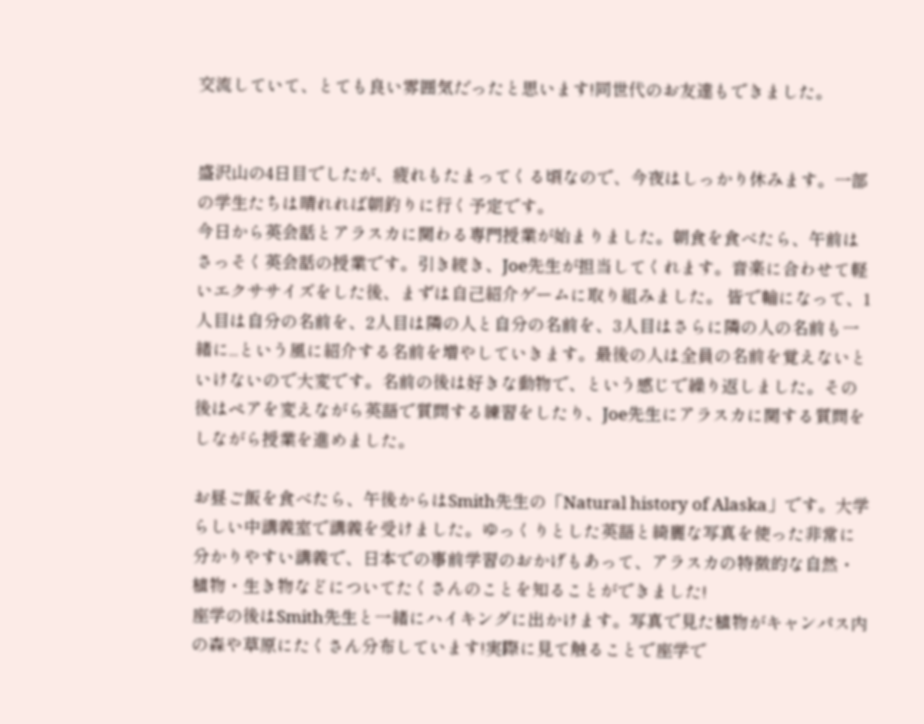交流していて、とても良い雰囲気だったと思います!同世代のお友達もできました。


盛沢山の4日目でしたが、疲れもたまってくる頃なので、今夜はしっかり休みます。一部の学生たちは晴れれば朝釣りに行く予定です。
今日から英会話とアラスカに関わる専門授業が始まりました。朝食を食べたら、午前はさっそく英会話の授業です。引き続き、Joe先生が担当してくれます。音楽に合わせて軽いエクササイズをした後、まずは自己紹介ゲームに取り組みました。 皆で輪になって、1人目は自分の名前を、2人目は隣の人と自分の名前を、3人目はさらに隣の人の名前も一緒に...という風に紹介する名前を増やしていきます。最後の人は全員の名前を覚えないといけないので大変です。名前の後は好きな動物で、という感じで繰り返しました。その後はペアを変えながら英語で質問する練習をしたり、Joe先生にアラスカに関する質問をしながら授業を進めました。

お昼ご飯を食べたら、午後からはSmith先生の「Natural history of Alaska」です。大学らしい中講義室で講義を受けました。ゆっくりとした英語と綺麗な写真を使った非常に分かりやすい講義で、日本での事前学習のおかげもあって、アラスカの特徴的な自然・植物・生き物などについてたくさんのことを知ることができました!
座学の後はSmith先生と一緒にハイキングに出かけます。写真で見た植物がキャンパス内の森や草原にたくさん分布しています!実際に見て触ることで座学で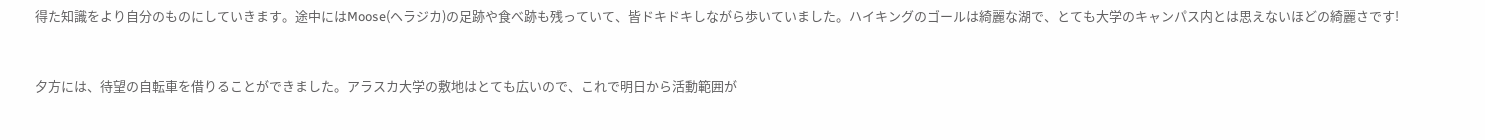得た知識をより自分のものにしていきます。途中にはMoose(ヘラジカ)の足跡や食べ跡も残っていて、皆ドキドキしながら歩いていました。ハイキングのゴールは綺麗な湖で、とても大学のキャンパス内とは思えないほどの綺麗さです!


夕方には、待望の自転車を借りることができました。アラスカ大学の敷地はとても広いので、これで明日から活動範囲が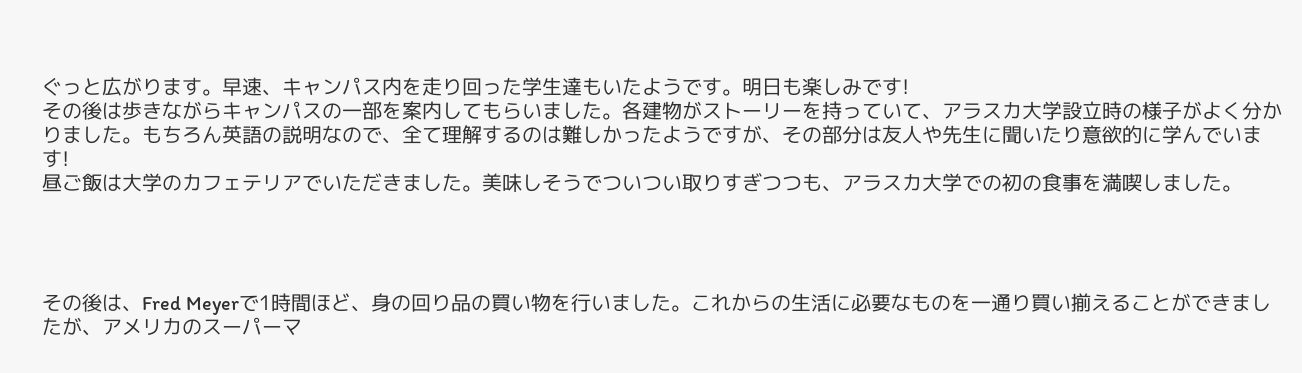ぐっと広がります。早速、キャンパス内を走り回った学生達もいたようです。明日も楽しみです!
その後は歩きながらキャンパスの一部を案内してもらいました。各建物がストーリーを持っていて、アラスカ大学設立時の様子がよく分かりました。もちろん英語の説明なので、全て理解するのは難しかったようですが、その部分は友人や先生に聞いたり意欲的に学んでいます!
昼ご飯は大学のカフェテリアでいただきました。美味しそうでついつい取りすぎつつも、アラスカ大学での初の食事を満喫しました。




その後は、Fred Meyerで1時間ほど、身の回り品の買い物を行いました。これからの生活に必要なものを一通り買い揃えることができましたが、アメリカのスーパーマ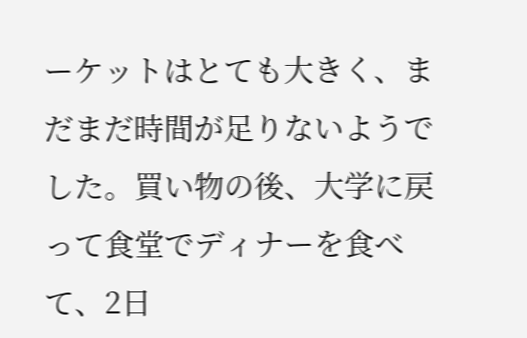ーケットはとても大きく、まだまだ時間が足りないようでした。買い物の後、大学に戻って食堂でディナーを食べて、2日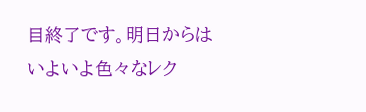目終了です。明日からはいよいよ色々なレク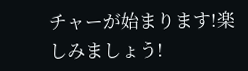チャーが始まります!楽しみましょう!